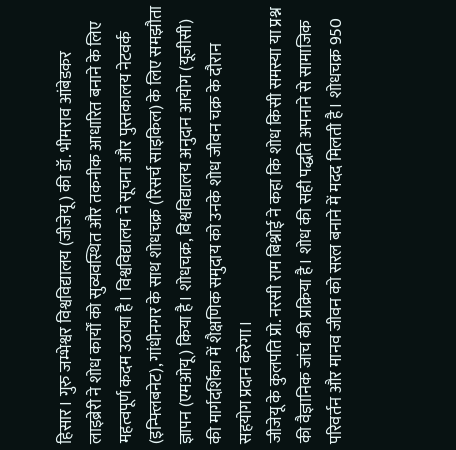हिसार। गुरु जम्भेश्वर विश्वविद्यालय (जीजेयू) की डॉ. भीमराव आंबेडकर लाइब्रेरी ने शोध कार्यों को सुव्यवस्थित और तकनीक आधारित बनाने के लिए महत्वपूर्ण कदम उठाया है। विश्वविद्यालय ने सूचना और पुस्तकालय नेटवर्क (इन्फ्लिबनेट), गांधीनगर के साथ शोधचक्र (रिसर्च साइकिल) के लिए समझौता ज्ञापन (एमओयू) किया है। शोधचक्र, विश्वविद्यालय अनुदान आयोग (यूजीसी) की मार्गदर्शिका में शैक्षणिक समुदाय को उनके शोध जीवन चक्र के दौरान सहयोग प्रदान करेगा।
जीजेयू के कुलपति प्रो. नरसी राम बिश्नोई ने कहा कि शोध किसी समस्या या प्रश्न की वैज्ञानिक जांच की प्रक्रिया है। शोध की सही पद्धति अपनाने से सामाजिक परिवर्तन और मानव जीवन को सरल बनाने में मदद मिलती है। शोधचक्र 950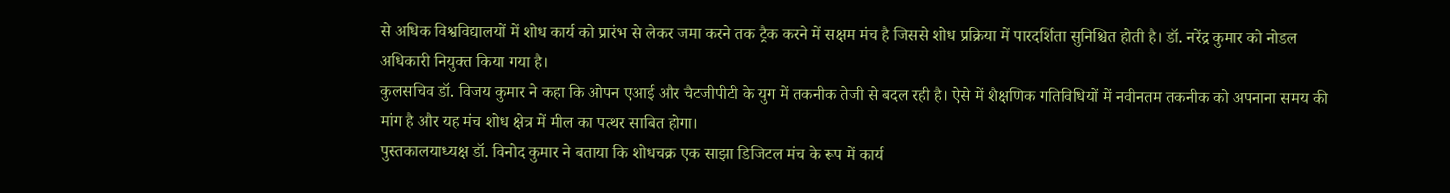से अधिक विश्वविद्यालयों में शोध कार्य को प्रारंभ से लेकर जमा करने तक ट्रैक करने में सक्षम मंच है जिससे शोध प्रक्रिया में पारदर्शिता सुनिश्चित होती है। डॉ. नरेंद्र कुमार को नोडल अधिकारी नियुक्त किया गया है।
कुलसचिव डॉ. विजय कुमार ने कहा कि ओपन एआई और चैटजीपीटी के युग में तकनीक तेजी से बदल रही है। ऐसे में शैक्षणिक गतिविधियों में नवीनतम तकनीक को अपनाना समय की मांग है और यह मंच शोध क्षेत्र में मील का पत्थर साबित होगा।
पुस्तकालयाध्यक्ष डॉ. विनोद कुमार ने बताया कि शोधचक्र एक साझा डिजिटल मंच के रूप में कार्य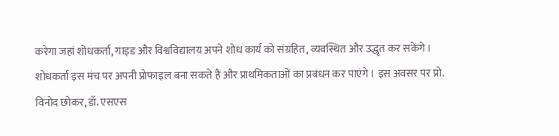करेगा जहां शोधकर्ता, गाइड और विश्वविद्यालय अपने शोध कार्य को संग्रहित, व्यवस्थित और उद्धृत कर सकेंगे। शोधकर्ता इस मंच पर अपनी प्रोफाइल बना सकते हैं और प्राथमिकताओं का प्रबंधन कर पाएंगे। इस अवसर पर प्रो. विनोद छोकर, डॉ. एसएस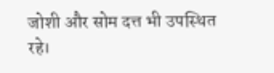जोशी और सोम दत्त भी उपस्थित रहे।